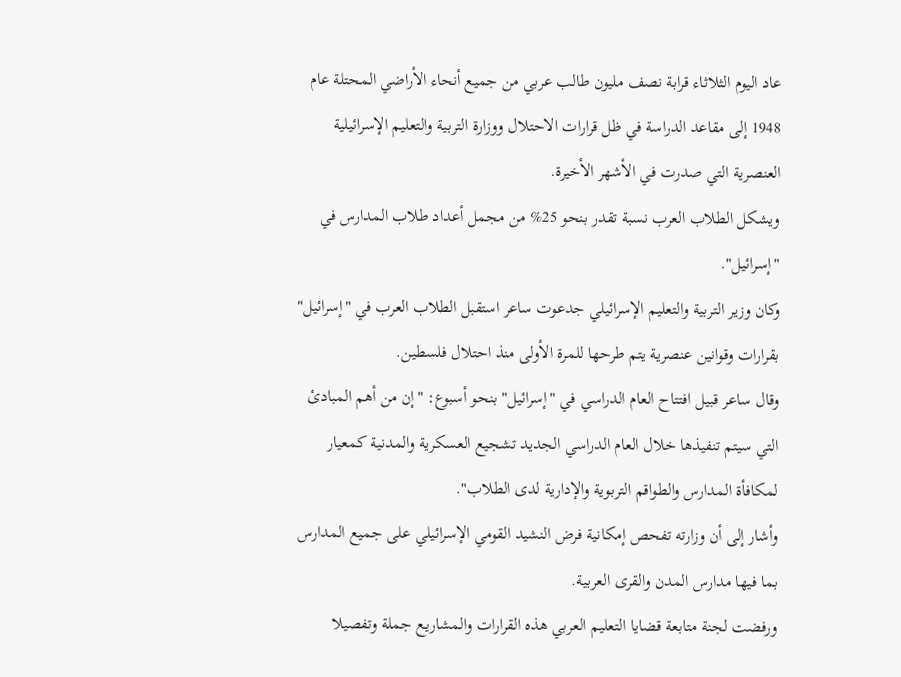عاد اليوم الثلاثاء قرابة نصف مليون طالب عربي من جميع أنحاء الأراضي المحتلة عام 1948 إلى مقاعد الدراسة في ظل قرارات الاحتلال ووزارة التربية والتعليم الإسرائيلية العنصرية التي صدرت في الأشهر الأخيرة.
ويشكل الطلاب العرب نسبة تقدر بنحو 25% من مجمل أعداد طلاب المدارس في "إسرائيل".
وكان وزير التربية والتعليم الإسرائيلي جدعوت ساعر استقبل الطلاب العرب في "إسرائيل" بقرارات وقوانين عنصرية يتم طرحها للمرة الأولى منذ احتلال فلسطين.
وقال ساعر قبيل افتتاح العام الدراسي في "إسرائيل" بنحو أسبوع: "إن من أهم المبادئ التي سيتم تنفيذها خلال العام الدراسي الجديد تشجيع العسكرية والمدنية كمعيار لمكافأة المدارس والطواقم التربوية والإدارية لدى الطلاب".
وأشار إلى أن وزارته تفحص إمكانية فرض النشيد القومي الإسرائيلي على جميع المدارس بما فيها مدارس المدن والقرى العربية.
ورفضت لجنة متابعة قضايا التعليم العربي هذه القرارات والمشاريع جملة وتفصيلا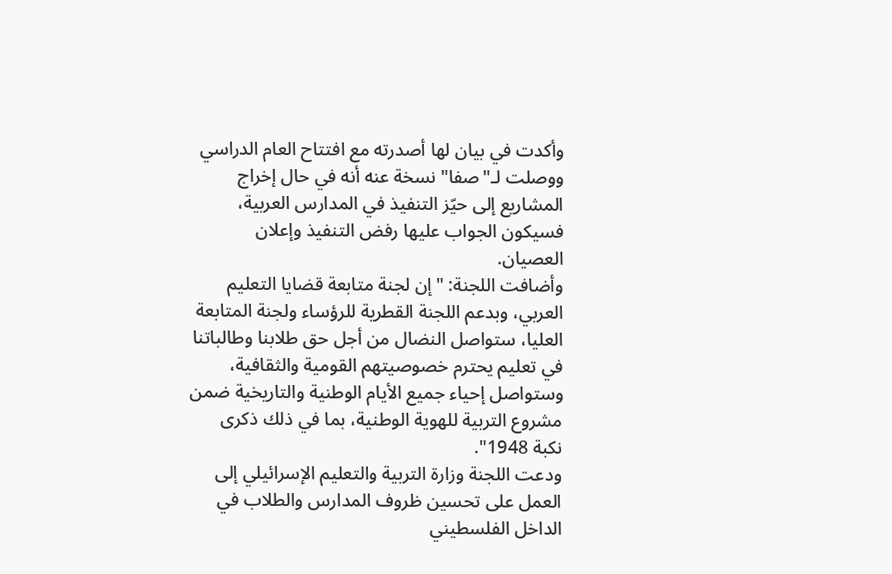وأكدت في بيان لها أصدرته مع افتتاح العام الدراسي ووصلت لـ"صفا" نسخة عنه أنه في حال إخراج المشاريع إلى حيّز التنفيذ في المدارس العربية، فسيكون الجواب عليها رفض التنفيذ وإعلان العصيان.
وأضافت اللجنة: "إن لجنة متابعة قضايا التعليم العربي، وبدعم اللجنة القطرية للرؤساء ولجنة المتابعة العليا، ستواصل النضال من أجل حق طلابنا وطالباتنا في تعليم يحترم خصوصيتهم القومية والثقافية، وستواصل إحياء جميع الأيام الوطنية والتاريخية ضمن مشروع التربية للهوية الوطنية، بما في ذلك ذكرى نكبة 1948".
ودعت اللجنة وزارة التربية والتعليم الإسرائيلي إلى العمل على تحسين ظروف المدارس والطلاب في الداخل الفلسطيني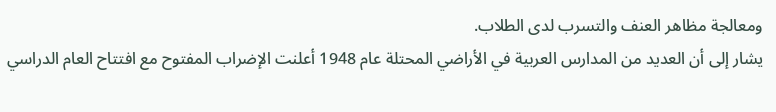ومعالجة مظاهر العنف والتسرب لدى الطلاب.
يشار إلى أن العديد من المدارس العربية في الأراضي المحتلة عام 1948 أعلنت الإضراب المفتوح مع افتتاح العام الدراسي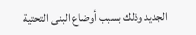الجديد وذلك بسبب أوضاع البنى التحتية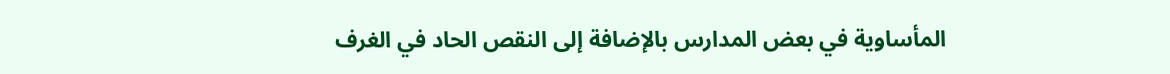المأساوية في بعض المدارس بالإضافة إلى النقص الحاد في الغرف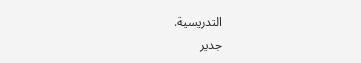التدريسية.
جدير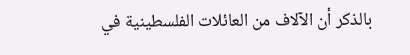بالذكر أن الآلاف من العائلات الفلسطينية في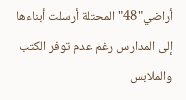أراضي"48" المحتلة أرسلت أبناءها إلى المدارس رغم عدم توفر الكتب والملابس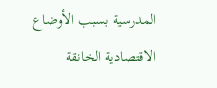المدرسية بسبب الأوضاع الاقتصادية الخانقة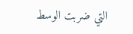التي ضربت الوسط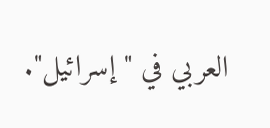العربي في "إسرائيل".